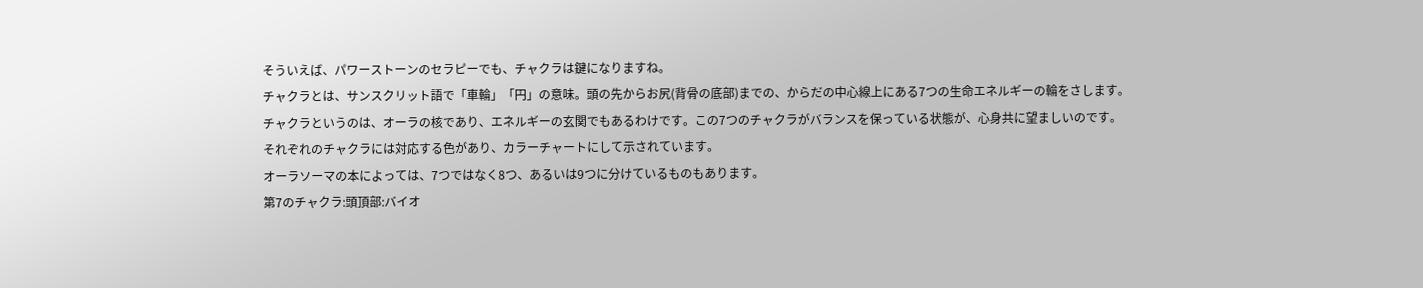そういえば、パワーストーンのセラピーでも、チャクラは鍵になりますね。
チャクラとは、サンスクリット語で「車輪」「円」の意味。頭の先からお尻(背骨の底部)までの、からだの中心線上にある7つの生命エネルギーの輪をさします。
チャクラというのは、オーラの核であり、エネルギーの玄関でもあるわけです。この7つのチャクラがバランスを保っている状態が、心身共に望ましいのです。
それぞれのチャクラには対応する色があり、カラーチャートにして示されています。
オーラソーマの本によっては、7つではなく8つ、あるいは9つに分けているものもあります。
第7のチャクラ:頭頂部:バイオ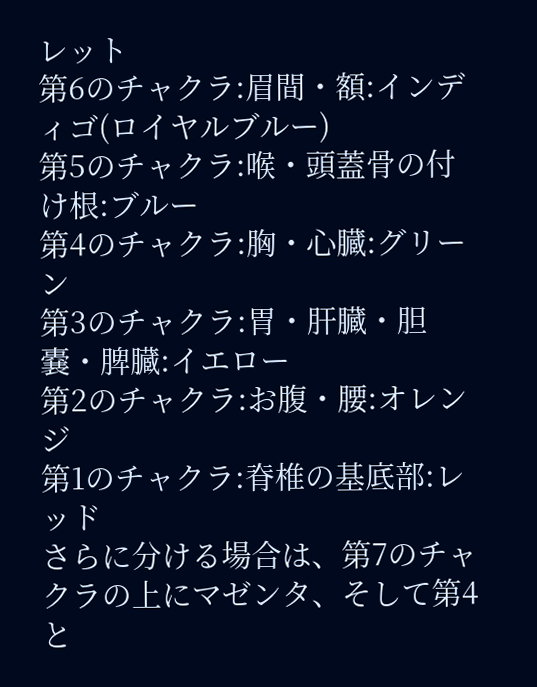レット
第6のチャクラ:眉間・額:インディゴ(ロイヤルブルー)
第5のチャクラ:喉・頭蓋骨の付け根:ブルー
第4のチャクラ:胸・心臓:グリーン
第3のチャクラ:胃・肝臓・胆嚢・脾臓:イエロー
第2のチャクラ:お腹・腰:オレンジ
第1のチャクラ:脊椎の基底部:レッド
さらに分ける場合は、第7のチャクラの上にマゼンタ、そして第4と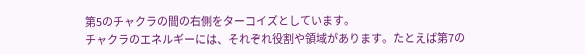第5のチャクラの間の右側をターコイズとしています。
チャクラのエネルギーには、それぞれ役割や領域があります。たとえば第7の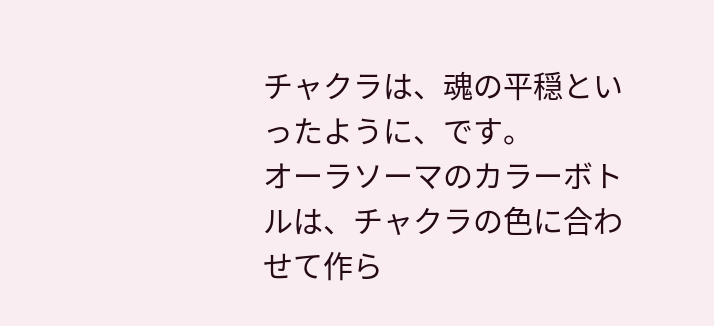チャクラは、魂の平穏といったように、です。
オーラソーマのカラーボトルは、チャクラの色に合わせて作ら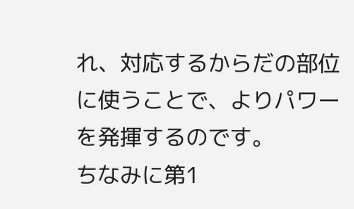れ、対応するからだの部位に使うことで、よりパワーを発揮するのです。
ちなみに第1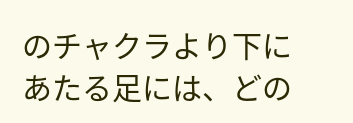のチャクラより下にあたる足には、どの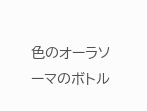色のオーラソーマのボトル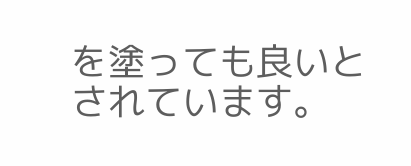を塗っても良いとされています。